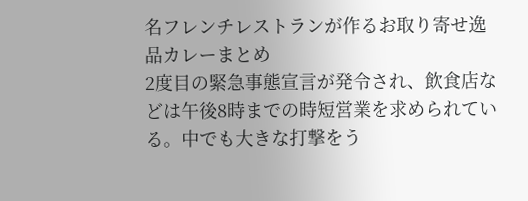名フレンチレストランが作るお取り寄せ逸品カレーまとめ
2度目の緊急事態宣言が発令され、飲食店などは午後8時までの時短営業を求められている。中でも大きな打撃をう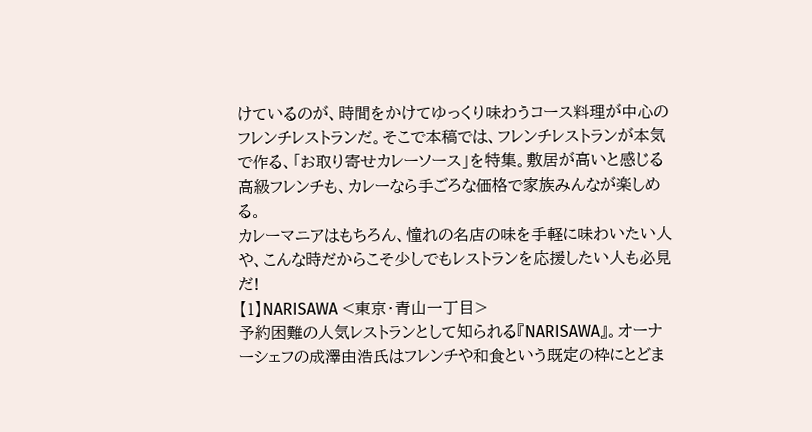けているのが、時間をかけてゆっくり味わうコース料理が中心のフレンチレストランだ。そこで本稿では、フレンチレストランが本気で作る、「お取り寄せカレーソース」を特集。敷居が高いと感じる高級フレンチも、カレーなら手ごろな価格で家族みんなが楽しめる。
カレーマニアはもちろん、憧れの名店の味を手軽に味わいたい人や、こんな時だからこそ少しでもレストランを応援したい人も必見だ!
【1】NARISAWA <東京・青山一丁目>
予約困難の人気レストランとして知られる『NARISAWA』。オーナーシェフの成澤由浩氏はフレンチや和食という既定の枠にとどま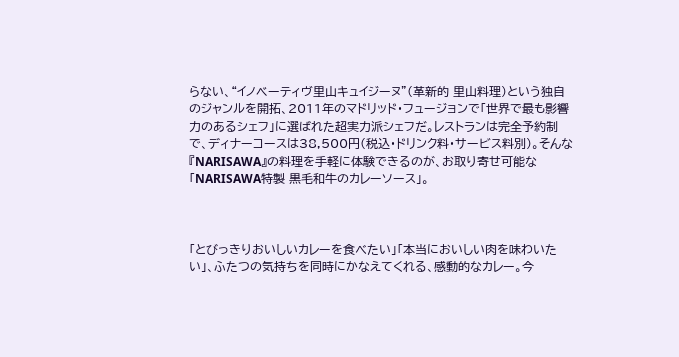らない、“イノベーティヴ里山キュイジーヌ”(革新的 里山料理)という独自のジャンルを開拓、2011年のマドリッド・フュージョンで「世界で最も影響力のあるシェフ」に選ばれた超実力派シェフだ。レストランは完全予約制で、ディナーコースは38,500円(税込・ドリンク料・サービス料別)。そんな『NARISAWA』の料理を手軽に体験できるのが、お取り寄せ可能な「NARISAWA特製 黒毛和牛のカレーソース」。



「とびっきりおいしいカレーを食べたい」「本当においしい肉を味わいたい」、ふたつの気持ちを同時にかなえてくれる、感動的なカレー。今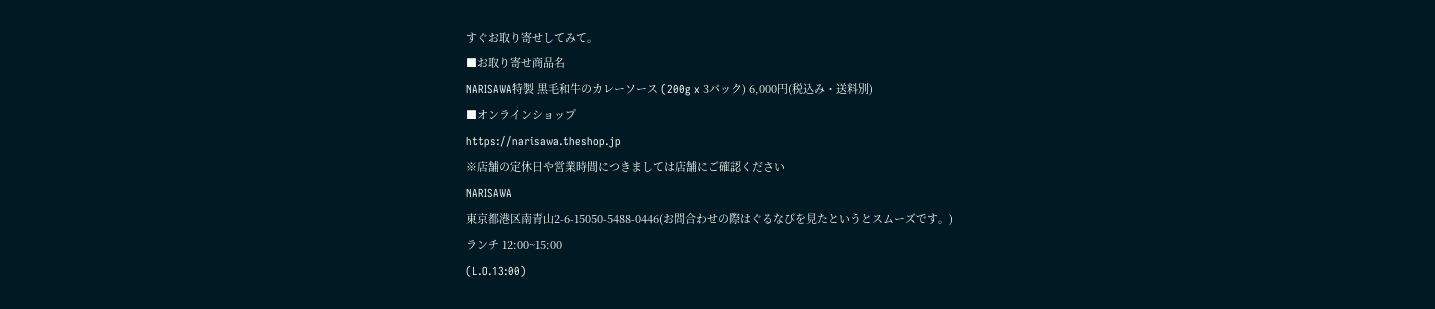すぐお取り寄せしてみて。
■お取り寄せ商品名
NARISAWA特製 黒毛和牛のカレーソース (200g x 3パック) 6,000円(税込み・送料別)
■オンラインショップ
https://narisawa.theshop.jp
※店舗の定休日や営業時間につきましては店舗にご確認ください
NARISAWA
東京都港区南青山2-6-15050-5488-0446(お問合わせの際はぐるなびを見たというとスムーズです。)
ランチ 12:00~15:00
(L.O.13:00)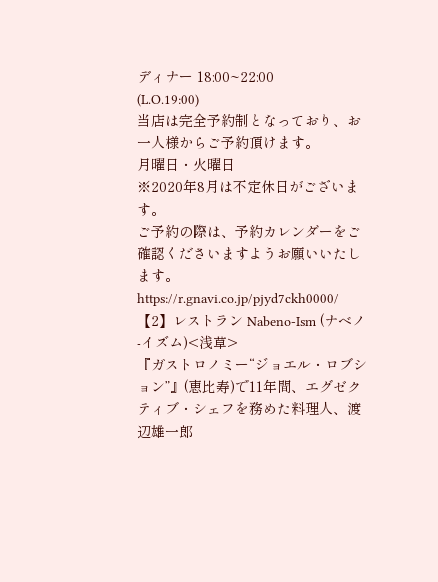ディナー 18:00~22:00
(L.O.19:00)
当店は完全予約制となっており、お一人様からご予約頂けます。
月曜日・火曜日
※2020年8月は不定休日がございます。
ご予約の際は、予約カレンダーをご確認くださいますようお願いいたします。
https://r.gnavi.co.jp/pjyd7ckh0000/
【2】レストラン Nabeno-Ism (ナベノ-イズム)<浅草>
『ガストロノミー“ジョエル・ロブション”』(恵比寿)で11年間、エグゼクティブ・シェフを務めた料理人、渡辺雄一郎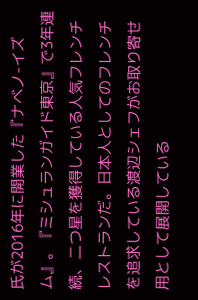氏が2016年に開業した『ナベノ-イズム』。『ミシュランガイド東京』で3年連続、二つ星を獲得している人気フレンチレストランだ。日本人としてのフレンチを追求している渡辺シェフがお取り寄せ用として展開している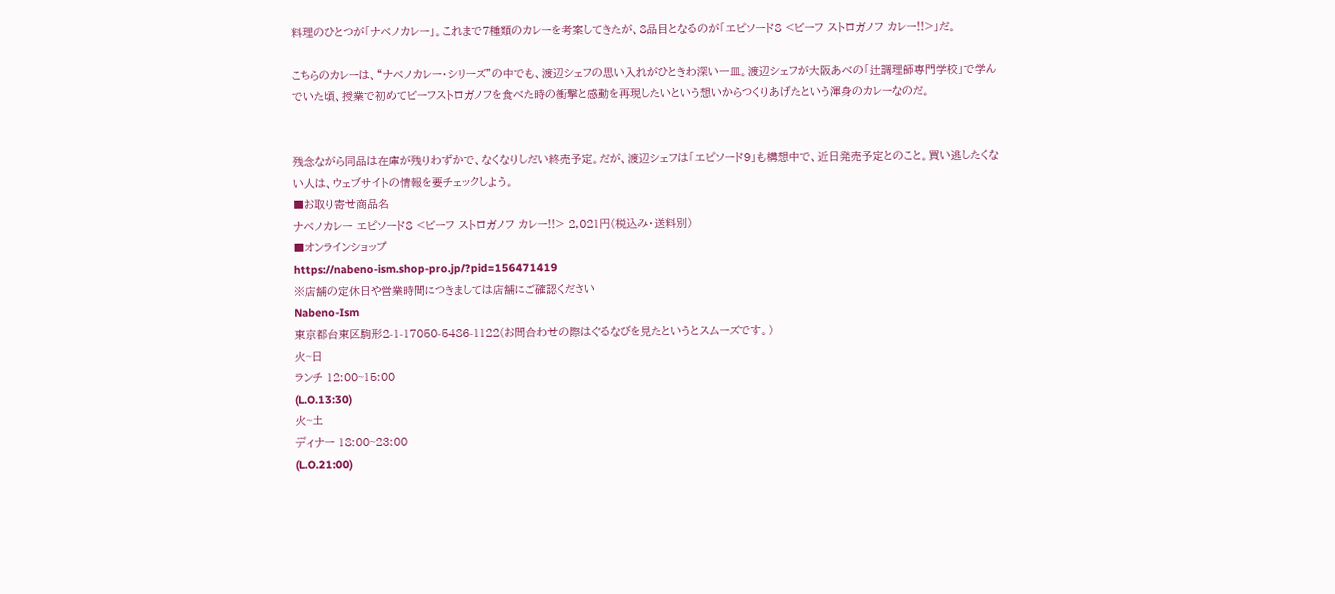料理のひとつが「ナベノカレー」。これまで7種類のカレーを考案してきたが、8品目となるのが「エピソード8 <ビーフ ストロガノフ カレー!!>」だ。

こちらのカレーは、“ナベノカレー・シリーズ”の中でも、渡辺シェフの思い入れがひときわ深い一皿。渡辺シェフが大阪あべの「辻調理師専門学校」で学んでいた頃、授業で初めてビーフストロガノフを食べた時の衝撃と感動を再現したいという想いからつくりあげたという渾身のカレーなのだ。


残念ながら同品は在庫が残りわずかで、なくなりしだい終売予定。だが、渡辺シェフは「エピソード9」も構想中で、近日発売予定とのこと。買い逃したくない人は、ウェブサイトの情報を要チェックしよう。
■お取り寄せ商品名
ナベノカレー エピソード8 <ビーフ ストロガノフ カレー!!> 2,021円(税込み・送料別)
■オンラインショップ
https://nabeno-ism.shop-pro.jp/?pid=156471419
※店舗の定休日や営業時間につきましては店舗にご確認ください
Nabeno‐Ism
東京都台東区駒形2-1-17050-5486-1122(お問合わせの際はぐるなびを見たというとスムーズです。)
火~日
ランチ 12:00~15:00
(L.O.13:30)
火~土
ディナー 18:00~23:00
(L.O.21:00)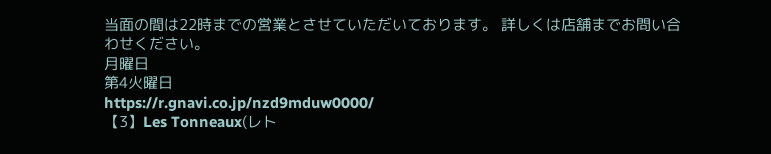当面の間は22時までの営業とさせていただいております。 詳しくは店舗までお問い合わせください。
月曜日
第4火曜日
https://r.gnavi.co.jp/nzd9mduw0000/
【3】Les Tonneaux(レト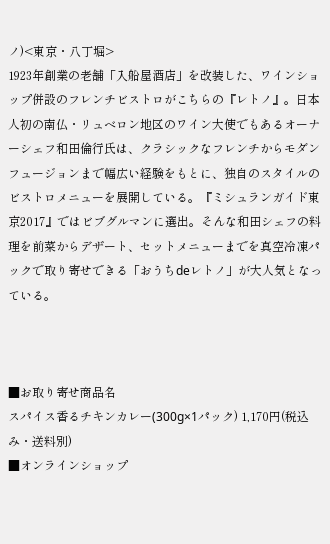ノ)<東京・八丁堀>
1923年創業の老舗「入船屋酒店」を改装した、ワインショップ併設のフレンチビストロがこちらの『レトノ』。日本人初の南仏・リュベロン地区のワイン大使でもあるオーナーシェフ和田倫行氏は、クラシックなフレンチからモダンフュージョンまで幅広い経験をもとに、独自のスタイルのビストロメニューを展開している。『ミシュランガイド東京2017』ではビブグルマンに選出。そんな和田シェフの料理を前菜からデザート、セットメニューまでを真空冷凍パックで取り寄せできる「おうちdeレトノ」が大人気となっている。



■お取り寄せ商品名
スパイス香るチキンカレー(300g×1パック) 1,170円(税込み・送料別)
■オンラインショップ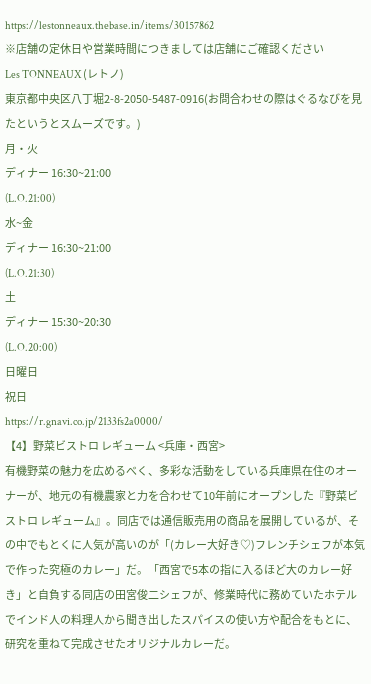https://lestonneaux.thebase.in/items/30157862
※店舗の定休日や営業時間につきましては店舗にご確認ください
Les TONNEAUX (レトノ)
東京都中央区八丁堀2-8-2050-5487-0916(お問合わせの際はぐるなびを見たというとスムーズです。)
月・火
ディナー 16:30~21:00
(L.O.21:00)
水~金
ディナー 16:30~21:00
(L.O.21:30)
土
ディナー 15:30~20:30
(L.O.20:00)
日曜日
祝日
https://r.gnavi.co.jp/2133fs2a0000/
【4】野菜ビストロ レギューム <兵庫・西宮>
有機野菜の魅力を広めるべく、多彩な活動をしている兵庫県在住のオーナーが、地元の有機農家と力を合わせて10年前にオープンした『野菜ビストロ レギューム』。同店では通信販売用の商品を展開しているが、その中でもとくに人気が高いのが「(カレー大好き♡)フレンチシェフが本気で作った究極のカレー」だ。「西宮で5本の指に入るほど大のカレー好き」と自負する同店の田宮俊二シェフが、修業時代に務めていたホテルでインド人の料理人から聞き出したスパイスの使い方や配合をもとに、研究を重ねて完成させたオリジナルカレーだ。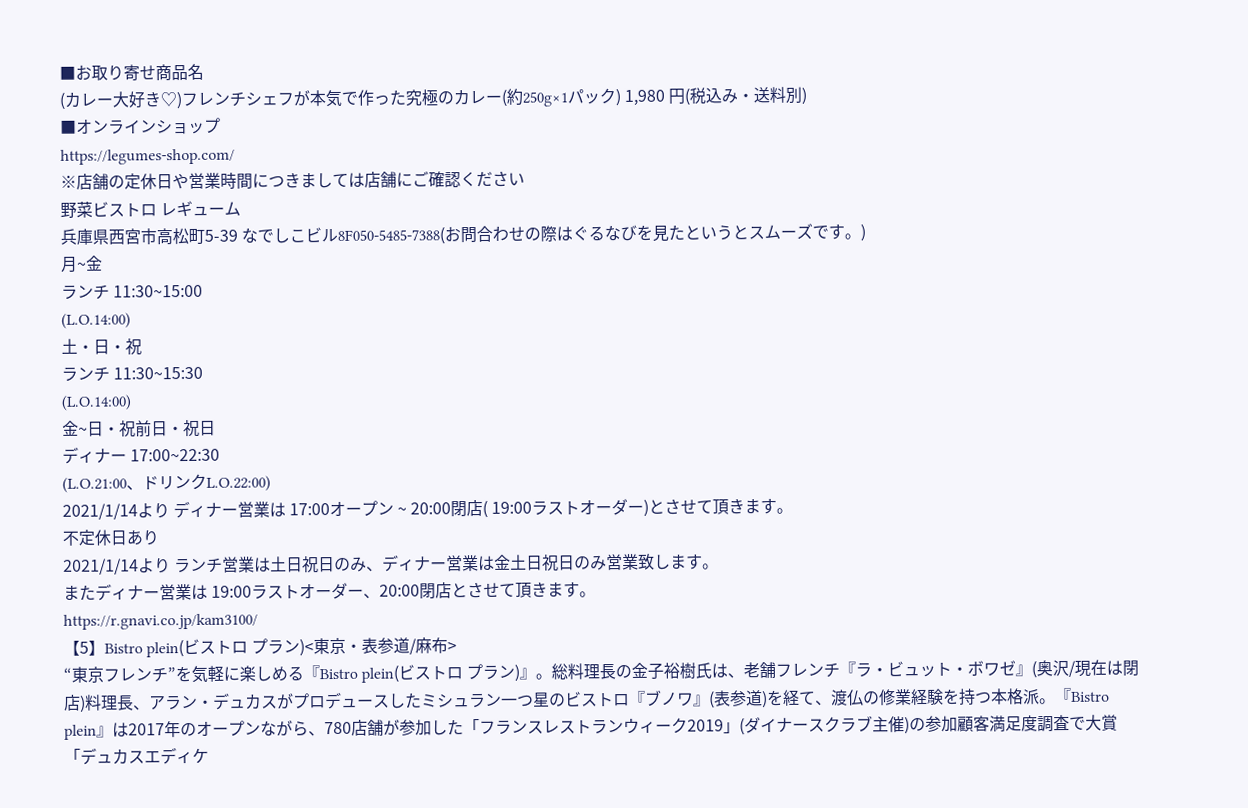■お取り寄せ商品名
(カレー大好き♡)フレンチシェフが本気で作った究極のカレー(約250g×1パック) 1,980 円(税込み・送料別)
■オンラインショップ
https://legumes-shop.com/
※店舗の定休日や営業時間につきましては店舗にご確認ください
野菜ビストロ レギューム
兵庫県西宮市高松町5-39 なでしこビル8F050-5485-7388(お問合わせの際はぐるなびを見たというとスムーズです。)
月~金
ランチ 11:30~15:00
(L.O.14:00)
土・日・祝
ランチ 11:30~15:30
(L.O.14:00)
金~日・祝前日・祝日
ディナー 17:00~22:30
(L.O.21:00、ドリンクL.O.22:00)
2021/1/14より ディナー営業は 17:00オープン ~ 20:00閉店( 19:00ラストオーダー)とさせて頂きます。
不定休日あり
2021/1/14より ランチ営業は土日祝日のみ、ディナー営業は金土日祝日のみ営業致します。
またディナー営業は 19:00ラストオーダー、20:00閉店とさせて頂きます。
https://r.gnavi.co.jp/kam3100/
【5】Bistro plein(ビストロ プラン)<東京・表参道/麻布>
“東京フレンチ”を気軽に楽しめる『Bistro plein(ビストロ プラン)』。総料理長の金子裕樹氏は、老舗フレンチ『ラ・ビュット・ボワゼ』(奥沢/現在は閉店)料理長、アラン・デュカスがプロデュースしたミシュラン一つ星のビストロ『ブノワ』(表参道)を経て、渡仏の修業経験を持つ本格派。『Bistro plein』は2017年のオープンながら、780店舗が参加した「フランスレストランウィーク2019」(ダイナースクラブ主催)の参加顧客満足度調査で大賞「デュカスエディケ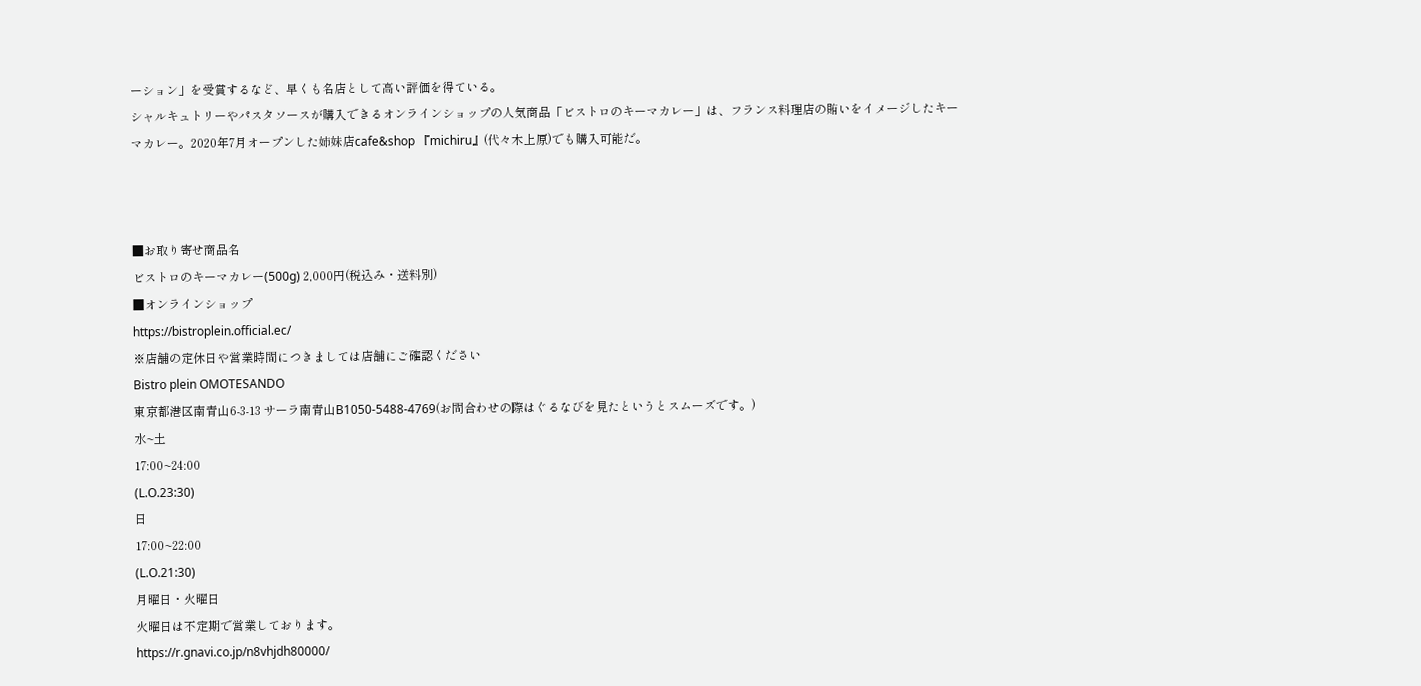ーション」を受賞するなど、早くも名店として高い評価を得ている。
シャルキュトリーやパスタソースが購入できるオンラインショップの人気商品「ビストロのキーマカレー」は、フランス料理店の賄いをイメージしたキーマカレー。2020年7月オープンした姉妹店cafe&shop 『michiru』(代々木上原)でも購入可能だ。



■お取り寄せ商品名
ビストロのキーマカレー(500g) 2,000円(税込み・送料別)
■オンラインショップ
https://bistroplein.official.ec/
※店舗の定休日や営業時間につきましては店舗にご確認ください
Bistro plein OMOTESANDO
東京都港区南青山6-3-13 サーラ南青山B1050-5488-4769(お問合わせの際はぐるなびを見たというとスムーズです。)
水~土
17:00~24:00
(L.O.23:30)
日
17:00~22:00
(L.O.21:30)
月曜日・火曜日
火曜日は不定期で営業しております。
https://r.gnavi.co.jp/n8vhjdh80000/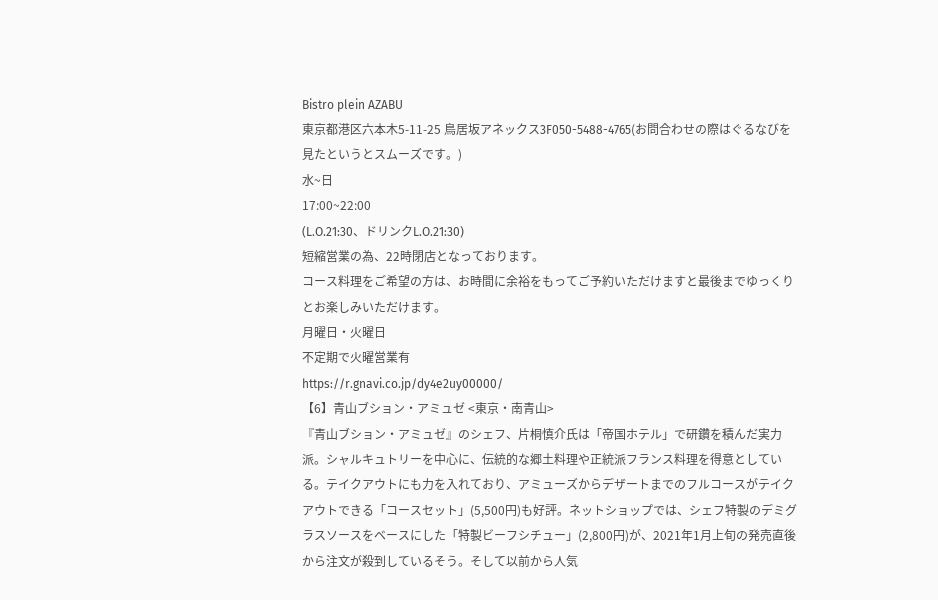Bistro plein AZABU
東京都港区六本木5-11-25 鳥居坂アネックス3F050-5488-4765(お問合わせの際はぐるなびを見たというとスムーズです。)
水~日
17:00~22:00
(L.O.21:30、ドリンクL.O.21:30)
短縮営業の為、22時閉店となっております。
コース料理をご希望の方は、お時間に余裕をもってご予約いただけますと最後までゆっくりとお楽しみいただけます。
月曜日・火曜日
不定期で火曜営業有
https://r.gnavi.co.jp/dy4e2uy00000/
【6】青山ブション・アミュゼ <東京・南青山>
『青山ブション・アミュゼ』のシェフ、片桐慎介氏は「帝国ホテル」で研鑽を積んだ実力派。シャルキュトリーを中心に、伝統的な郷土料理や正統派フランス料理を得意としている。テイクアウトにも力を入れており、アミューズからデザートまでのフルコースがテイクアウトできる「コースセット」(5,500円)も好評。ネットショップでは、シェフ特製のデミグラスソースをベースにした「特製ビーフシチュー」(2,800円)が、2021年1月上旬の発売直後から注文が殺到しているそう。そして以前から人気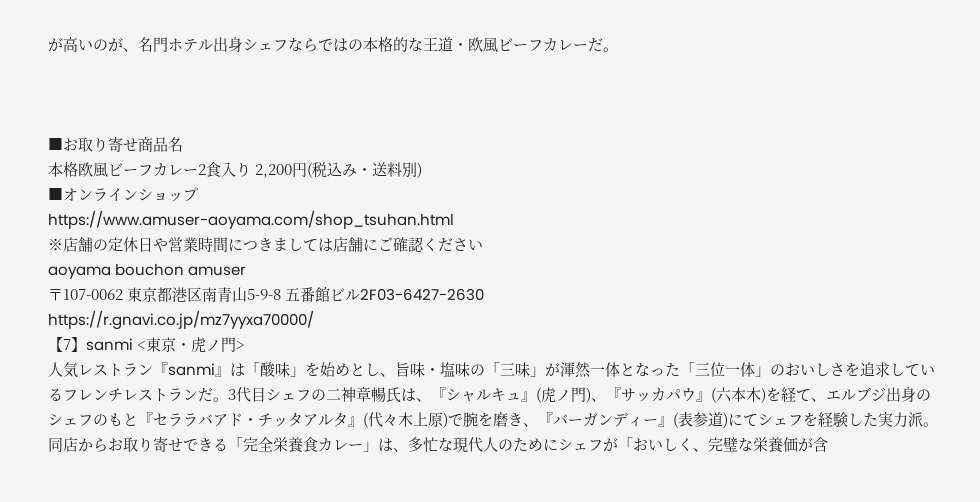が高いのが、名門ホテル出身シェフならではの本格的な王道・欧風ビーフカレーだ。



■お取り寄せ商品名
本格欧風ビーフカレー2食入り 2,200円(税込み・送料別)
■オンラインショップ
https://www.amuser-aoyama.com/shop_tsuhan.html
※店舗の定休日や営業時間につきましては店舗にご確認ください
aoyama bouchon amuser
〒107-0062 東京都港区南青山5-9-8 五番館ビル2F03-6427-2630
https://r.gnavi.co.jp/mz7yyxa70000/
【7】sanmi <東京・虎ノ門>
人気レストラン『sanmi』は「酸味」を始めとし、旨味・塩味の「三味」が渾然一体となった「三位一体」のおいしさを追求しているフレンチレストランだ。3代目シェフの二神章暢氏は、『シャルキュ』(虎ノ門)、『サッカパウ』(六本木)を経て、エルブジ出身のシェフのもと『セララバアド・チッタアルタ』(代々木上原)で腕を磨き、『バーガンディー』(表参道)にてシェフを経験した実力派。同店からお取り寄せできる「完全栄養食カレー」は、多忙な現代人のためにシェフが「おいしく、完璧な栄養価が含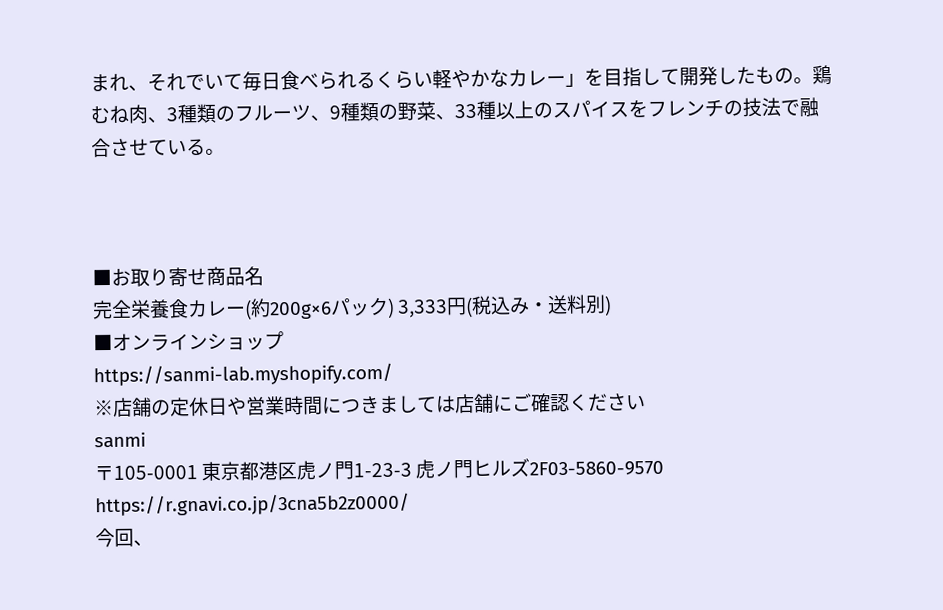まれ、それでいて毎日食べられるくらい軽やかなカレー」を目指して開発したもの。鶏むね肉、3種類のフルーツ、9種類の野菜、33種以上のスパイスをフレンチの技法で融合させている。



■お取り寄せ商品名
完全栄養食カレー(約200g×6パック) 3,333円(税込み・送料別)
■オンラインショップ
https://sanmi-lab.myshopify.com/
※店舗の定休日や営業時間につきましては店舗にご確認ください
sanmi
〒105-0001 東京都港区虎ノ門1-23-3 虎ノ門ヒルズ2F03-5860-9570
https://r.gnavi.co.jp/3cna5b2z0000/
今回、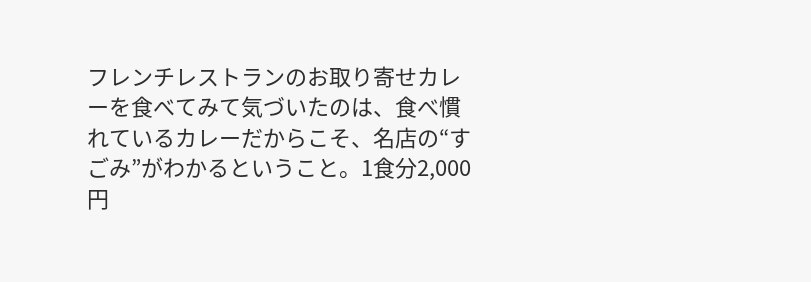フレンチレストランのお取り寄せカレーを食べてみて気づいたのは、食べ慣れているカレーだからこそ、名店の“すごみ”がわかるということ。1食分2,000円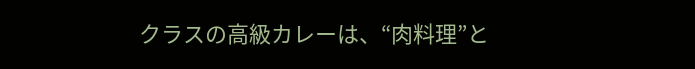クラスの高級カレーは、“肉料理”と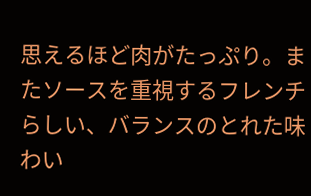思えるほど肉がたっぷり。またソースを重視するフレンチらしい、バランスのとれた味わい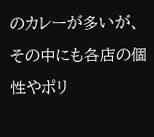のカレーが多いが、その中にも各店の個性やポリ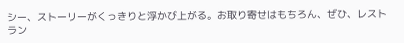シー、ストーリーがくっきりと浮かび上がる。お取り寄せはもちろん、ぜひ、レストラン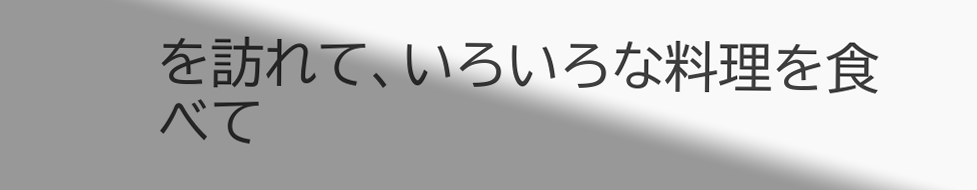を訪れて、いろいろな料理を食べて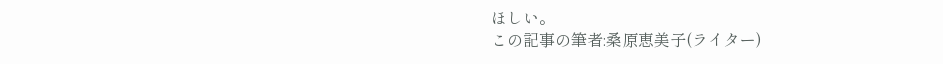ほしい。
この記事の筆者:桑原恵美子(ライター)